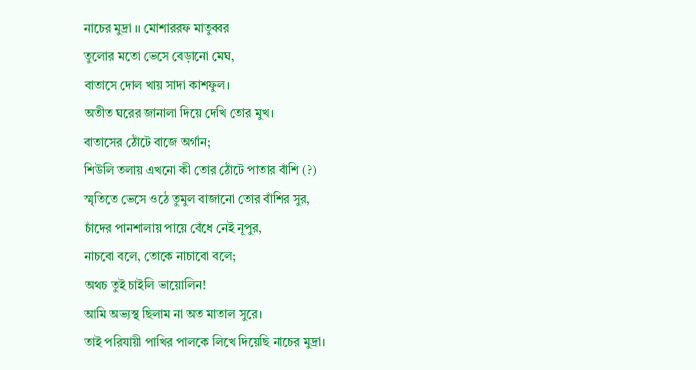নাচের মুদ্রা ।। মোশাররফ মাতুব্বর
তুলোর মতো ভেসে বেড়ানো মেঘ,
বাতাসে দোল খায় সাদা কাশফুল।
অতীত ঘরের জানালা দিয়ে দেখি তোর মুখ।
বাতাসের ঠোঁটে বাজে অর্গান;
শিউলি তলায় এখনো কী তোর ঠোঁটে পাতার বাঁশি (?)
স্মৃতিতে ভেসে ওঠে তুমুল বাজানো তোর বাঁশির সুর,
চাঁদের পানশালায় পায়ে বেঁধে নেই নূপুর,
নাচবো বলে, তোকে নাচাবো বলে;
অথচ তুই চাইলি ভায়োলিন!
আমি অভ্যস্থ ছিলাম না অত মাতাল সুরে।
তাই পরিযায়ী পাখির পালকে লিখে দিয়েছি নাচের মুদ্রা।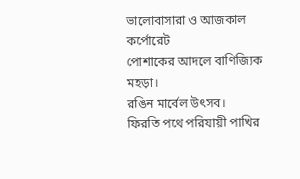ভালোবাসারা ও আজকাল কর্পোরেট
পোশাকের আদলে বাণিজ্যিক মহড়া।
রঙিন মার্বেল উৎসব।
ফিরতি পথে পরিযায়ী পাখির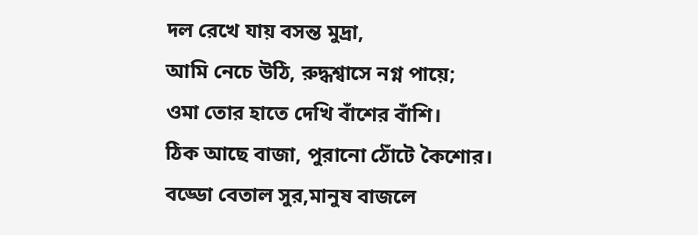দল রেখে যায় বসন্ত মুদ্রা,
আমি নেচে উঠি, রুদ্ধশ্বাসে নগ্ন পায়ে;
ওমা তোর হাতে দেখি বাঁশের বাঁশি।
ঠিক আছে বাজা, পুরানো ঠোঁটে কৈশোর।
বড্ডো বেতাল সুর,মানুষ বাজলে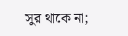সুর থাকে না;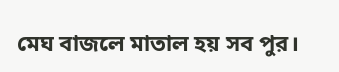মেঘ বাজলে মাতাল হয় সব পুর।